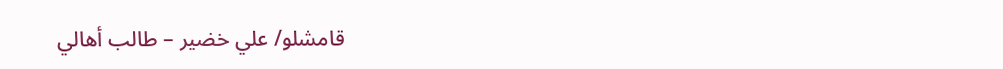قامشلو/ علي خضير – طالب أهالي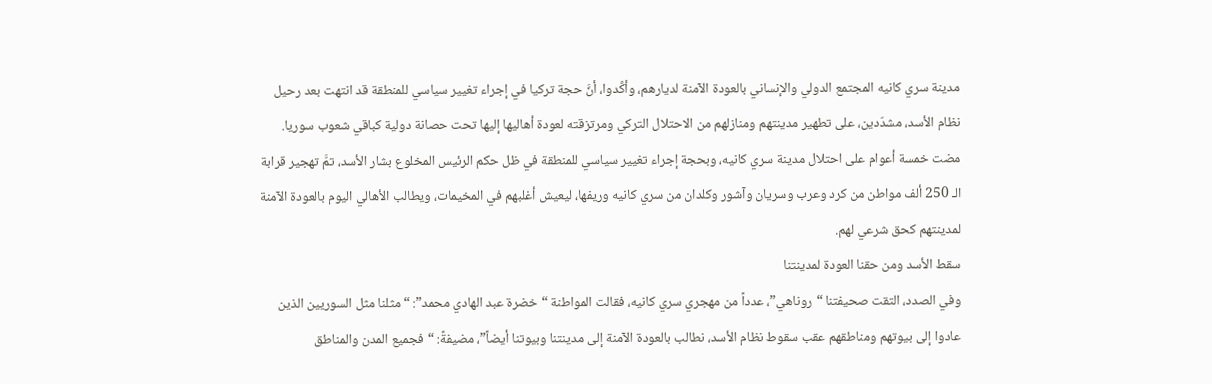مدينة سري كانيه المجتمع الدولي والإنساني بالعودة الآمنة لديارهم، وأكَّدوا، أنَّ حجة تركيا في إجراء تغيير سياسي للمنطقة قد انتهت بعد رحيل نظام الأسد، مشدّدين، على تطهير مدينتهم ومنازلهم من الاحتلال التركي ومرتزقته لعودة أهاليها إليها تحت حصانة دولية كباقي شعوب سوريا.
مضت خمسة أعوام على احتلال مدينة سري كانيه، وبحجة إجراء تغيير سياسي للمنطقة في ظل حكم الرئيس المخلوع بشار الأسد، تمَّ تهجير قرابة الـ 250 ألف مواطن من كرد وعرب وسريان وآشور وكلدان من سري كانيه وريفها، ليعيش أغلبهم في المخيمات، ويطالب الأهالي اليوم بالعودة الآمنة لمدينتهم كحق شرعي لهم.
سقط الأسد ومن حقنا العودة لمدينتنا
وفي الصدد، التقت صحيفتنا “روناهي”، عدداً من مهجري سري كانيه، فقالت المواطنة “خضرة عبد الهادي محمد”: “مثلنا مثل السوريين الذين عادوا إلى بيوتهم ومناطقهم عقب سقوط نظام الأسد، نطالب بالعودة الآمنة إلى مدينتنا وبيوتنا أيضاً”، مضيفةً: “فجميع المدن والمناطق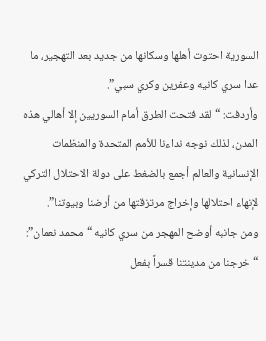السورية احتوت أهلها وسكانها من جديد بعد التهجير، ما عدا سري كانيه وعفرين وكري سبي”.
وأردفت: “لقد فتحت الطرق أمام السوريين إلا أهالي هذه المدن، لذلك نوجه نداءنا للأمم المتحدة والمنظمات الإنسانية والعالم أجمع بالضغط على دولة الاحتلال التركي لإنهاء احتلالها وإخراج مرتزقتها من أرضنا وبيوتنا”.
ومن جانبه أوضح المهجر من سري كانيه “محمد نعمان”: “خرجنا من مدينتنا قسراً بفعل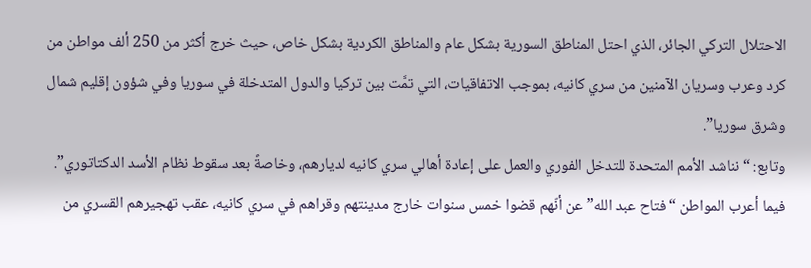الاحتلال التركي الجائر، الذي احتل المناطق السورية بشكل عام والمناطق الكردية بشكل خاص، حيث خرج أكثر من 250 ألف مواطن من كرد وعرب وسريان الآمنين من سري كانيه، بموجب الاتفاقيات، التي تمَّت بين تركيا والدول المتدخلة في سوريا وفي شؤون إقليم شمال وشرق سوريا”.
وتابع: “نناشد الأمم المتحدة للتدخل الفوري والعمل على إعادة أهالي سري كانيه لديارهم، وخاصةً بعد سقوط نظام الأسد الدكتاتوري”.
فيما أعرب المواطن “فتاح عبد الله” عن أنّهم قضوا خمس سنوات خارج مدينتهم وقراهم في سري كانيه، عقب تهجيرهم القسري من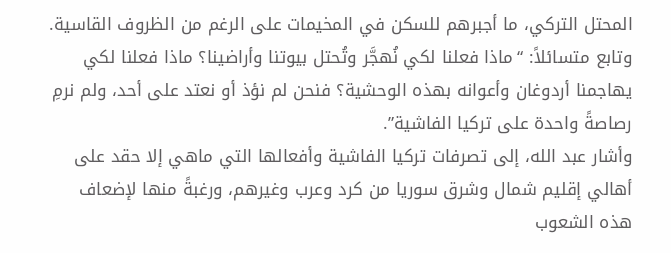المحتل التركي، ما أجبرهم للسكن في المخيمات على الرغم من الظروف القاسية.
وتابع متسائلاً: “ماذا فعلنا لكي نُهجَّر وتُحتل بيوتنا وأراضينا؟ ماذا فعلنا لكي يهاجمنا أردوغان وأعوانه بهذه الوحشية؟ فنحن لم نؤذ أو نعتد على أحد، ولم نرمِ رصاصةً واحدة على تركيا الفاشية”.
وأشار عبد الله، إلى تصرفات تركيا الفاشية وأفعالها التي ماهي إلا حقد على أهالي إقليم شمال وشرق سوريا من كرد وعرب وغيرهم، ورغبةً منها لإضعاف هذه الشعوب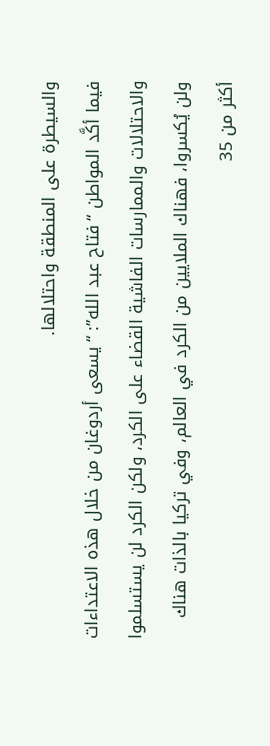والسيطرة على المنطقة واحتلالها.
فيما أكَّد المواطن “فتاح عبد الله”: “يسعى أردوغان من خلال هذه الاعتداءات والاحتلالات والممارسات الفاشية القضاء على الكرد، ولكن الكرد لن يستسلموا ولن يُكسروا، فهناك الملايين من الكرد في العالم، وفي تركيا بالذات هناك أكثر من 35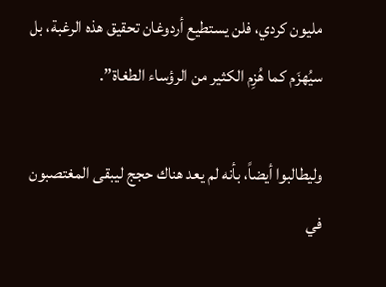مليون كردي، فلن يستطيع أردوغان تحقيق هذه الرغبة، بل سيُهزَم كما هُزِم الكثير من الرؤساء الطغاة”.

وليطالبوا أيضاً، بأنه لم يعد هناك حجج ليبقى المغتصبون في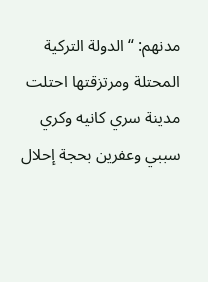مدنهم: “الدولة التركية المحتلة ومرتزقتها احتلت مدينة سري كانيه وكري سببي وعفرين بحجة إحلال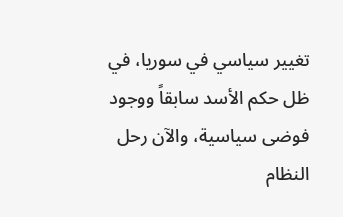تغيير سياسي في سوريا، في ظل حكم الأسد سابقاً ووجود فوضى سياسية، والآن رحل النظام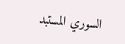السوري المستبد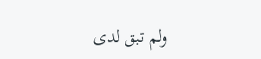ولم تبق لدى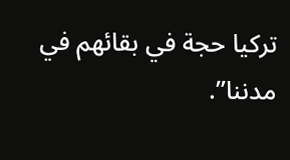تركيا حجة في بقائهم في مدننا”.